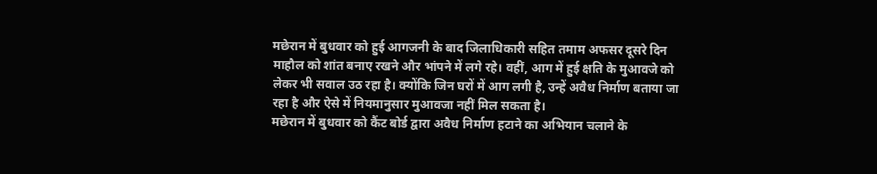मछेरान में बुधवार को हुई आगजनी के बाद जिलाधिकारी सहित तमाम अफसर दूसरे दिन माहौल को शांत बनाए रखने और भांपने में लगे रहे। वहीं, आग में हुई क्षति के मुआवजे को लेकर भी सवाल उठ रहा है। क्योंकि जिन घरों में आग लगी है, उन्हें अवैध निर्माण बताया जा रहा है और ऐसे में नियमानुसार मुआवजा नहीं मिल सकता है।
मछेरान में बुधवार को कैंट बोर्ड द्वारा अवैध निर्माण हटाने का अभियान चलाने के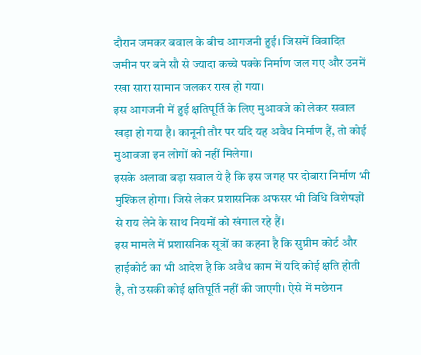दौरान जमकर बवाल के बीच आगजनी हुई। जिसमें विवादित जमीन पर बने सौ से ज्यादा कच्चे पक्के निर्माण जल गए और उनमें रखा सारा सामान जलकर राख हो गया।
इस आगजनी में हुई क्षतिपूर्ति के लिए मुआवजे को लेकर सवाल खड़ा हो गया है। कानूनी तौर पर यदि यह अवैध निर्माण हैं, तो कोई मुआवजा इन लोगों को नहीं मिलेगा।
इसके अलावा बड़ा सवाल ये है कि इस जगह पर दोबारा निर्माण भी मुश्किल होगा। जिसे लेकर प्रशासनिक अफसर भी विधि विशेषज्ञों से राय लेने के साथ नियमों को खंगाल रहे हैं।
इस मामले में प्रशासनिक सूत्रों का कहना है कि सुप्रीम कोर्ट और हाईकोर्ट का भी आदेश है कि अवैध काम में यदि कोई क्षति होती है, तो उसकी कोई क्षतिपूर्ति नहीं की जाएगी। ऐसे में मछेरान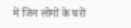में जिन लोगों के घरों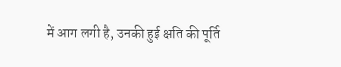में आग लगी है, उनकी हुई क्षति की पूर्ति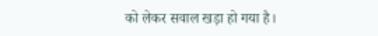को लेकर सवाल खड़ा हो गया है।